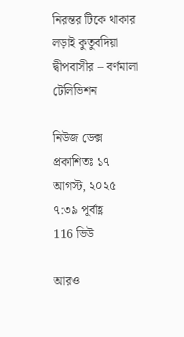নিরন্তর টিকে থাকার লড়াই কুতুবদিয়া দ্বীপবাসীর – বর্ণমালা টেলিভিশন

নিউজ ডেক্স
প্রকাশিতঃ ১৭ আগস্ট, ২০২৫
৭:৩৯ পূর্বাহ্ণ
116 ভিউ

আরও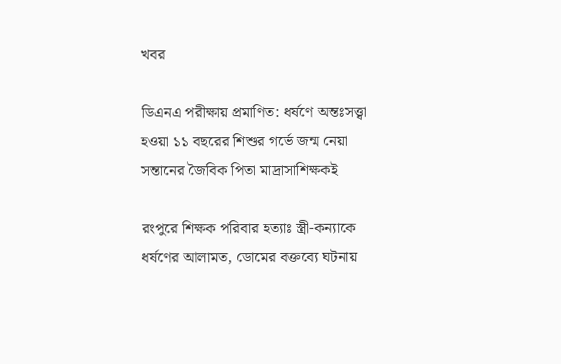খবর

ডিএনএ পরীক্ষায় প্রমাণিত: ধর্ষণে অন্তঃসত্ত্বা হওয়া ১১ বছরের শিশুর গর্ভে জন্ম নেয়া সন্তানের জৈবিক পিতা মাদ্রাসাশিক্ষকই

রংপুরে শিক্ষক পরিবার হত্যাঃ স্ত্রী-কন্যাকে ধর্ষণের আলামত, ডোমের বক্তব্যে ঘটনায়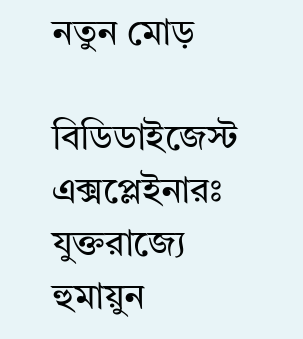নতুন মোড়

বিডিডাইজেস্ট এক্সপ্লেইনারঃ যুক্তরাজ্যে হুমায়ুন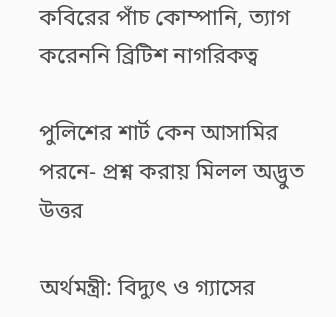কবিরের পাঁচ কোম্পানি, ত্যাগ করেননি ব্রিটিশ নাগরিকত্ব

পুলিশের শার্ট কেন আসামির পরনে- প্রশ্ন করায় মিলল অদ্ভুত উত্তর

অর্থমন্ত্রী: বিদ্যুৎ ও গ্যাসের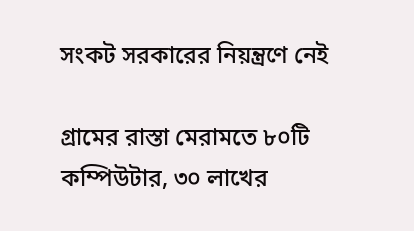সংকট সরকারের নিয়ন্ত্রণে নেই

গ্রামের রাস্তা মেরামতে ৮০টি কম্পিউটার, ৩০ লাখের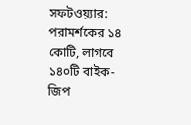সফটওয়্যার: পরামর্শকের ১৪ কোটি, লাগবে ১৪০টি বাইক-জিপ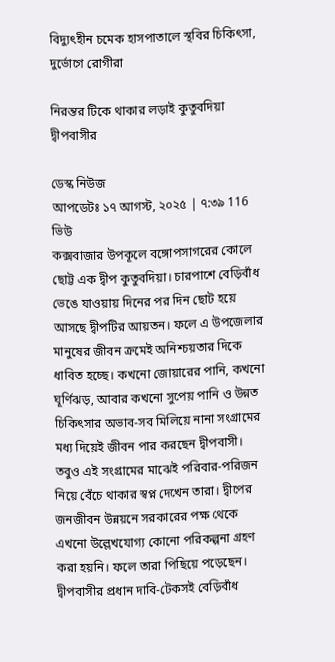বিদ্যুৎহীন চমেক হাসপাতালে স্থবির চিকিৎসা, দুর্ভোগে রোগীরা

নিরন্তর টিকে থাকার লড়াই কুতুবদিয়া দ্বীপবাসীর

ডেস্ক নিউজ
আপডেটঃ ১৭ আগস্ট, ২০২৫ | ৭:৩৯ 116 ভিউ
কক্সবাজার উপকূলে বঙ্গোপসাগরের কোলে ছোট্ট এক দ্বীপ কুতুবদিয়া। চারপাশে বেড়িবাঁধ ভেঙে যাওয়ায় দিনের পর দিন ছোট হয়ে আসছে দ্বীপটির আয়তন। ফলে এ উপজেলার মানুষের জীবন ক্রমেই অনিশ্চয়তার দিকে ধাবিত হচ্ছে। কখনো জোয়ারের পানি, কখনো ঘূর্ণিঝড়, আবার কখনো সুপেয় পানি ও উন্নত চিকিৎসার অভাব-সব মিলিয়ে নানা সংগ্রামের মধ্য দিয়েই জীবন পার করছেন দ্বীপবাসী। তবুও এই সংগ্রামের মাঝেই পরিবার-পরিজন নিয়ে বেঁচে থাকার স্বপ্ন দেখেন তারা। দ্বীপের জনজীবন উন্নয়নে সরকারের পক্ষ থেকে এখনো উল্লেখযোগ্য কোনো পরিকল্পনা গ্রহণ করা হয়নি। ফলে তারা পিছিয়ে পড়েছেন। দ্বীপবাসীর প্রধান দাবি-টেকসই বেড়িবাঁধ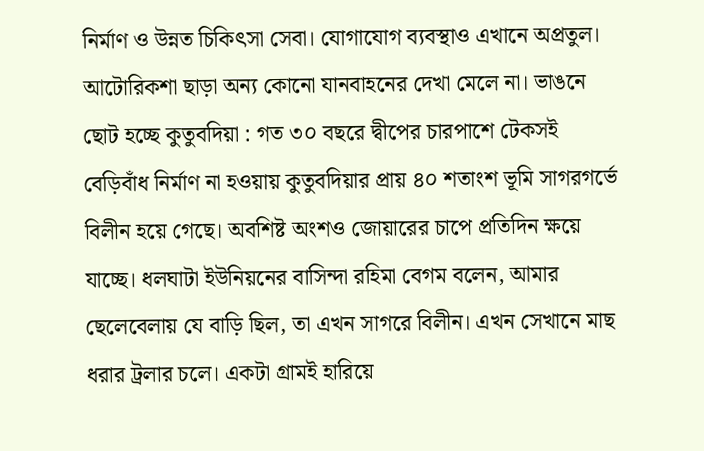নির্মাণ ও উন্নত চিকিৎসা সেবা। যোগাযোগ ব্যবস্থাও এখানে অপ্রতুল। আটোরিকশা ছাড়া অন্য কোনো যানবাহনের দেখা মেলে না। ভাঙনে ছোট হচ্ছে কুতুবদিয়া : গত ৩০ বছরে দ্বীপের চারপাশে টেকসই বেড়িবাঁধ নির্মাণ না হওয়ায় কুতুবদিয়ার প্রায় ৪০ শতাংশ ভূমি সাগরগর্ভে বিলীন হয়ে গেছে। অবশিষ্ট অংশও জোয়ারের চাপে প্রতিদিন ক্ষয়ে যাচ্ছে। ধলঘাটা ইউনিয়নের বাসিন্দা রহিমা বেগম বলেন, আমার ছেলেবেলায় যে বাড়ি ছিল, তা এখন সাগরে বিলীন। এখন সেখানে মাছ ধরার ট্রলার চলে। একটা গ্রামই হারিয়ে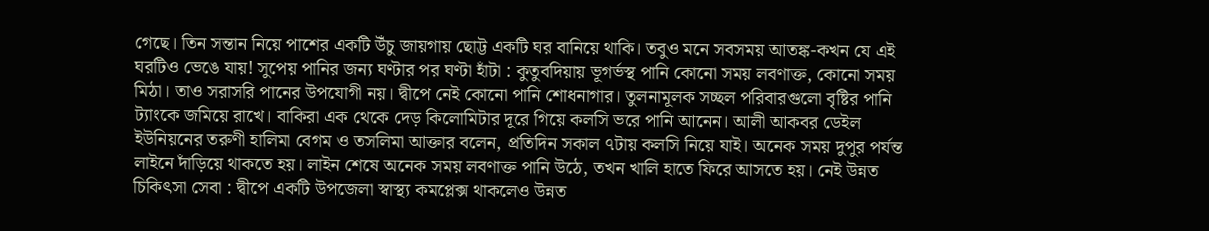গেছে। তিন সন্তান নিয়ে পাশের একটি উঁচু জায়গায় ছোট্ট একটি ঘর বানিয়ে থাকি। তবুও মনে সবসময় আতঙ্ক-কখন যে এই ঘরটিও ভেঙে যায়! সুপেয় পানির জন্য ঘণ্টার পর ঘণ্টা হাঁটা : কুতুবদিয়ায় ভূগর্ভস্থ পানি কোনো সময় লবণাক্ত, কোনো সময় মিঠা। তাও সরাসরি পানের উপযোগী নয়। দ্বীপে নেই কোনো পানি শোধনাগার। তুলনামূলক সচ্ছল পরিবারগুলো বৃষ্টির পানি ট্যাংকে জমিয়ে রাখে। বাকিরা এক থেকে দেড় কিলোমিটার দূরে গিয়ে কলসি ভরে পানি আনেন। আলী আকবর ডেইল ইউনিয়নের তরুণী হালিমা বেগম ও তসলিমা আক্তার বলেন, প্রতিদিন সকাল ৭টায় কলসি নিয়ে যাই। অনেক সময় দুপুর পর্যন্ত লাইনে দাঁড়িয়ে থাকতে হয়। লাইন শেষে অনেক সময় লবণাক্ত পানি উঠে, তখন খালি হাতে ফিরে আসতে হয়। নেই উন্নত চিকিৎসা সেবা : দ্বীপে একটি উপজেলা স্বাস্থ্য কমপ্লেক্স থাকলেও উন্নত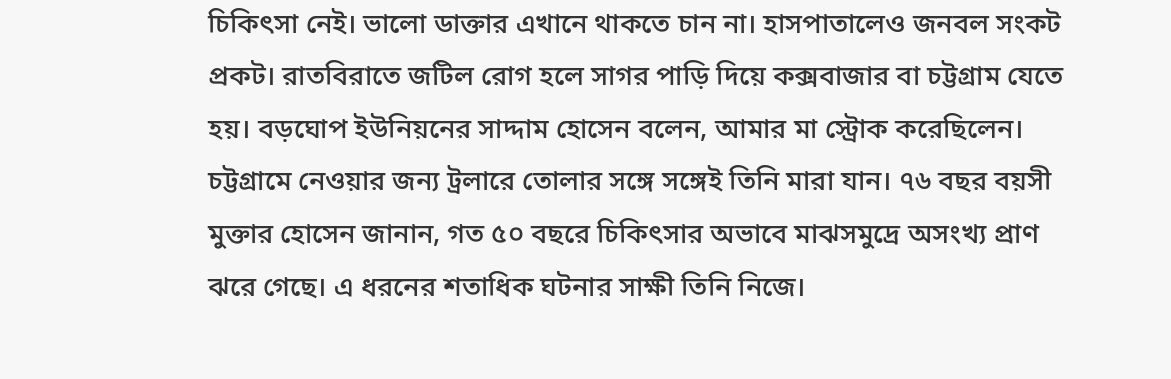চিকিৎসা নেই। ভালো ডাক্তার এখানে থাকতে চান না। হাসপাতালেও জনবল সংকট প্রকট। রাতবিরাতে জটিল রোগ হলে সাগর পাড়ি দিয়ে কক্সবাজার বা চট্টগ্রাম যেতে হয়। বড়ঘোপ ইউনিয়নের সাদ্দাম হোসেন বলেন, আমার মা স্ট্রোক করেছিলেন। চট্টগ্রামে নেওয়ার জন্য ট্রলারে তোলার সঙ্গে সঙ্গেই তিনি মারা যান। ৭৬ বছর বয়সী মুক্তার হোসেন জানান, গত ৫০ বছরে চিকিৎসার অভাবে মাঝসমুদ্রে অসংখ্য প্রাণ ঝরে গেছে। এ ধরনের শতাধিক ঘটনার সাক্ষী তিনি নিজে।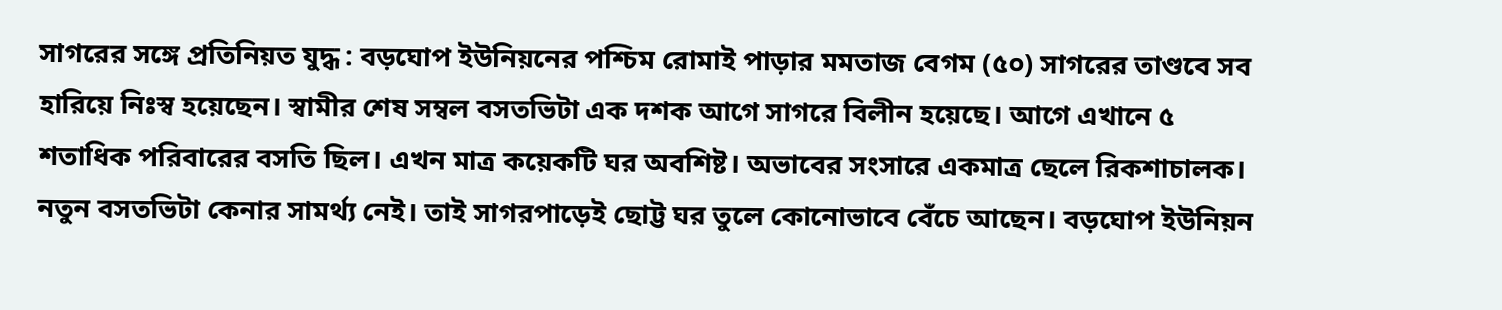সাগরের সঙ্গে প্রতিনিয়ত যুদ্ধ : বড়ঘোপ ইউনিয়নের পশ্চিম রোমাই পাড়ার মমতাজ বেগম (৫০) সাগরের তাণ্ডবে সব হারিয়ে নিঃস্ব হয়েছেন। স্বামীর শেষ সম্বল বসতভিটা এক দশক আগে সাগরে বিলীন হয়েছে। আগে এখানে ৫ শতাধিক পরিবারের বসতি ছিল। এখন মাত্র কয়েকটি ঘর অবশিষ্ট। অভাবের সংসারে একমাত্র ছেলে রিকশাচালক। নতুন বসতভিটা কেনার সামর্থ্য নেই। তাই সাগরপাড়েই ছোট্ট ঘর তুলে কোনোভাবে বেঁচে আছেন। বড়ঘোপ ইউনিয়ন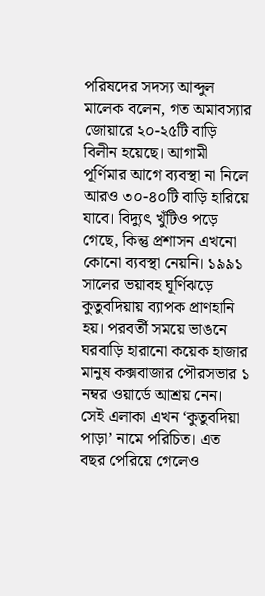পরিষদের সদস্য আব্দুল মালেক বলেন, গত অমাবস্যার জোয়ারে ২০-২৫টি বাড়ি বিলীন হয়েছে। আগামী পূর্ণিমার আগে ব্যবস্থা না নিলে আরও ৩০-৪০টি বাড়ি হারিয়ে যাবে। বিদ্যুৎ খুঁটিও পড়ে গেছে, কিন্তু প্রশাসন এখনো কোনো ব্যবস্থা নেয়নি। ১৯৯১ সালের ভয়াবহ ঘূর্ণিঝড়ে কুতুবদিয়ায় ব্যাপক প্রাণহানি হয়। পরবর্তী সময়ে ভাঙনে ঘরবাড়ি হারানো কয়েক হাজার মানুষ কক্সবাজার পৌরসভার ১ নম্বর ওয়ার্ডে আশ্রয় নেন। সেই এলাকা এখন ‘কুতুবদিয়া পাড়া’ নামে পরিচিত। এত বছর পেরিয়ে গেলেও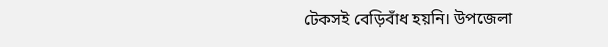টেকসই বেড়িবাঁধ হয়নি। উপজেলা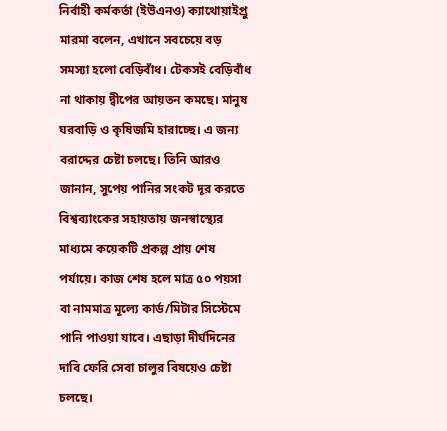নির্বাহী কর্মকর্তা (ইউএনও) ক্যাথোয়াইপ্রু মারমা বলেন, এখানে সবচেয়ে বড় সমস্যা হলো বেড়িবাঁধ। টেকসই বেড়িবাঁধ না থাকায় দ্বীপের আয়তন কমছে। মানুষ ঘরবাড়ি ও কৃষিজমি হারাচ্ছে। এ জন্য বরাদ্দের চেষ্টা চলছে। তিনি আরও জানান, সুপেয় পানির সংকট দূর করতে বিশ্বব্যাংকের সহায়তায় জনস্বাস্থ্যের মাধ্যমে কয়েকটি প্রকল্প প্রায় শেষ পর্যায়ে। কাজ শেষ হলে মাত্র ৫০ পয়সা বা নামমাত্র মূল্যে কার্ড/মিটার সিস্টেমে পানি পাওয়া যাবে। এছাড়া দীর্ঘদিনের দাবি ফেরি সেবা চালুর বিষয়েও চেষ্টা চলছে।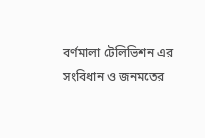বর্ণমালা টেলিভিশন এর সংবিধান ও জনমতের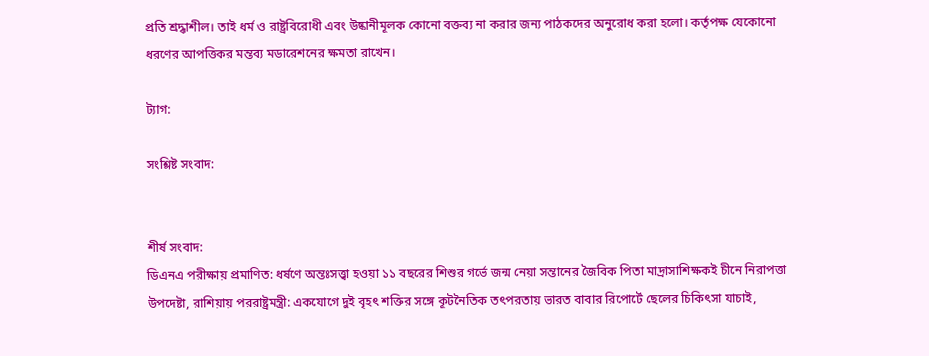প্রতি শ্রদ্ধাশীল। তাই ধর্ম ও রাষ্ট্রবিরোধী এবং উষ্কানীমূলক কোনো বক্তব্য না করার জন্য পাঠকদের অনুরোধ করা হলো। কর্তৃপক্ষ যেকোনো ধরণের আপত্তিকর মন্তব্য মডারেশনের ক্ষমতা রাখেন।

ট্যাগ:

সংশ্লিষ্ট সংবাদ:


শীর্ষ সংবাদ:
ডিএনএ পরীক্ষায় প্রমাণিত: ধর্ষণে অন্তঃসত্ত্বা হওয়া ১১ বছরের শিশুর গর্ভে জন্ম নেয়া সন্তানের জৈবিক পিতা মাদ্রাসাশিক্ষকই চীনে নিরাপত্তা উপদেষ্টা, রাশিয়ায় পররাষ্ট্রমন্ত্রী: একযোগে দুই বৃহৎ শক্তির সঙ্গে কূটনৈতিক তৎপরতায় ভারত বাবার রিপোর্টে ছেলের চিকিৎসা যাচাই,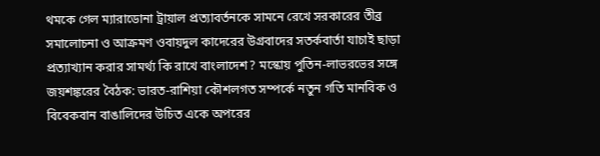থমকে গেল ম্যারাডোনা ট্রায়াল প্রত্যাবর্তনকে সামনে রেখে সরকারের তীব্র সমালোচনা ও আক্রমণ ওবায়দুল কাদেরের উগ্রবাদের সতর্কবার্তা যাচাই ছাড়া প্রত্যাখ্যান করার সামর্থ্য কি রাখে বাংলাদেশ? মস্কোয় পুতিন-লাভরভের সঙ্গে জয়শঙ্করের বৈঠক: ভারত-রাশিয়া কৌশলগত সম্পর্কে নতুন গতি মানবিক ও বিবেকবান বাঙালিদের উচিত একে অপরের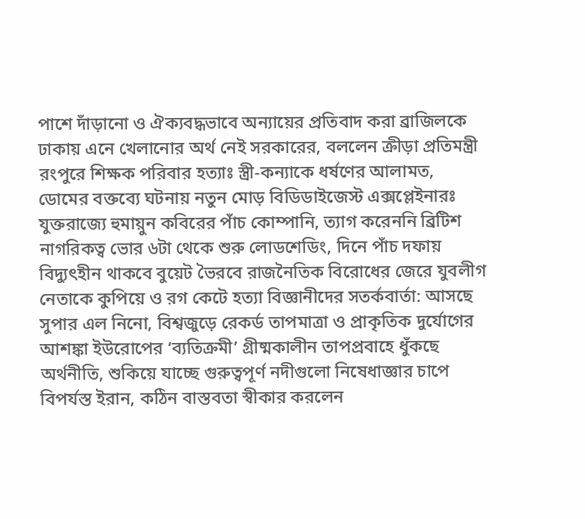পাশে দাঁড়ানো ও ঐক্যবদ্ধভাবে অন্যায়ের প্রতিবাদ করা ব্রাজিলকে ঢাকায় এনে খেলানোর অর্থ নেই সরকারের, বললেন ক্রীড়া প্রতিমন্ত্রী রংপুরে শিক্ষক পরিবার হত্যাঃ স্ত্রী-কন্যাকে ধর্ষণের আলামত, ডোমের বক্তব্যে ঘটনায় নতুন মোড় বিডিডাইজেস্ট এক্সপ্লেইনারঃ যুক্তরাজ্যে হুমায়ুন কবিরের পাঁচ কোম্পানি, ত্যাগ করেননি ব্রিটিশ নাগরিকত্ব ভোর ৬টা থেকে শুরু লোডশেডিং, দিনে পাঁচ দফায় বিদ্যুৎহীন থাকবে বুয়েট ভৈরবে রাজনৈতিক বিরোধের জেরে যুবলীগ নেতাকে কুপিয়ে ও রগ কেটে হত্যা বিজ্ঞানীদের সতর্কবার্তা: আসছে সুপার এল নিনো, বিশ্বজুড়ে রেকর্ড তাপমাত্রা ও প্রাকৃতিক দুর্যোগের আশঙ্কা ইউরোপের ‘ব্যতিক্রমী’ গ্রীষ্মকালীন তাপপ্রবাহে ধুঁকছে অর্থনীতি, শুকিয়ে যাচ্ছে গুরুত্বপূর্ণ নদীগুলো নিষেধাজ্ঞার চাপে বিপর্যস্ত ইরান, কঠিন বাস্তবতা স্বীকার করলেন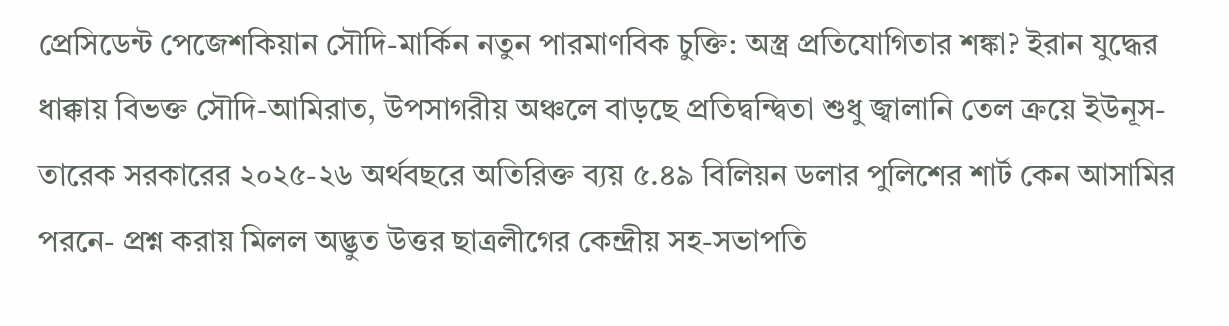প্রেসিডেন্ট পেজেশকিয়ান সৌদি-মার্কিন নতুন পারমাণবিক চুক্তি: অস্ত্র প্রতিযোগিতার শঙ্কা? ইরান যুদ্ধের ধাক্কায় বিভক্ত সৌদি-আমিরাত, উপসাগরীয় অঞ্চলে বাড়ছে প্রতিদ্বন্দ্বিতা শুধু জ্বালানি তেল ক্রয়ে ইউনূস-তারেক সরকারের ২০২৫-২৬ অর্থবছরে অতিরিক্ত ব্যয় ৫.৪৯ বিলিয়ন ডলার পুলিশের শার্ট কেন আসামির পরনে- প্রশ্ন করায় মিলল অদ্ভুত উত্তর ছাত্রলীগের কেন্দ্রীয় সহ-সভাপতি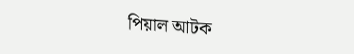পিয়াল আটক